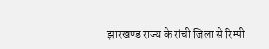झारखण्ड राज्य के रांची जिला से रिम्पी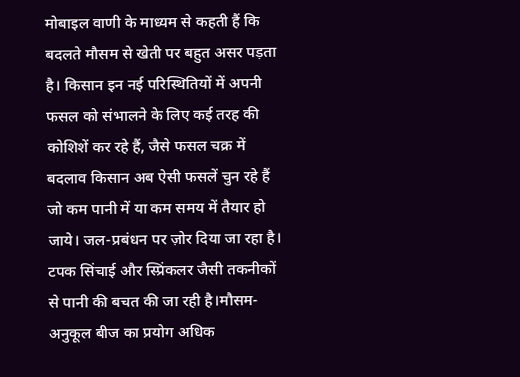मोबाइल वाणी के माध्यम से कहती हैं कि बदलते मौसम से खेती पर बहुत असर पड़ता है। किसान इन नई परिस्थितियों में अपनी फसल को संभालने के लिए कई तरह की कोशिशें कर रहे हैं, जैसे फसल चक्र में बदलाव किसान अब ऐसी फसलें चुन रहे हैं जो कम पानी में या कम समय में तैयार हो जाये। जल-प्रबंधन पर ज़ोर दिया जा रहा है। टपक सिंचाई और स्प्रिंकलर जैसी तकनीकों से पानी की बचत की जा रही है।मौसम-अनुकूल बीज का प्रयोग अधिक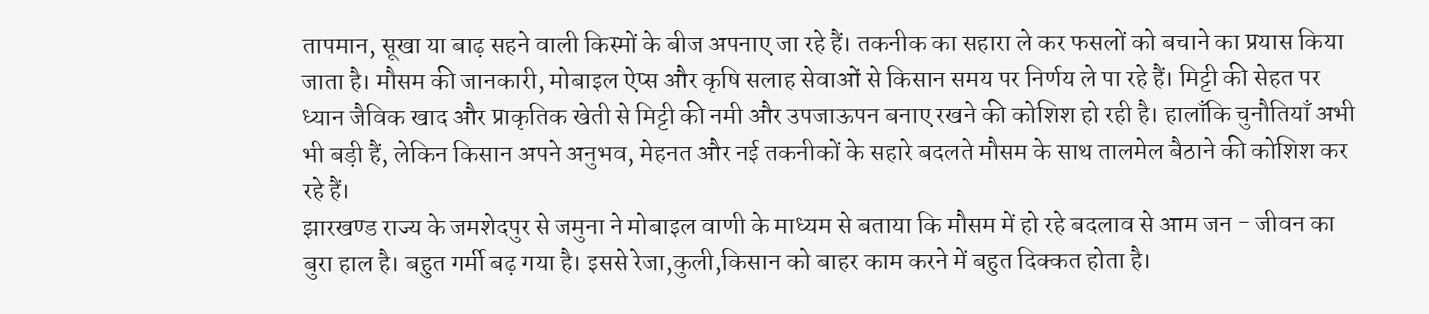तापमान, सूखा या बाढ़ सहने वाली किस्मों के बीज अपनाए जा रहे हैं। तकनीक का सहारा ले कर फसलों को बचाने का प्रयास किया जाता है। मौसम की जानकारी, मोबाइल ऐप्स और कृषि सलाह सेवाओं से किसान समय पर निर्णय ले पा रहे हैं। मिट्टी की सेहत पर ध्यान जैविक खाद और प्राकृतिक खेती से मिट्टी की नमी और उपजाऊपन बनाए रखने की कोशिश हो रही है। हालाँकि चुनौतियाँ अभी भी बड़ी हैं, लेकिन किसान अपने अनुभव, मेहनत और नई तकनीकों के सहारे बदलते मौसम के साथ तालमेल बैठाने की कोशिश कर रहे हैं।
झारखण्ड राज्य के जमशेदपुर से जमुना ने मोबाइल वाणी के माध्यम से बताया कि मौसम में हो रहे बदलाव से आम जन - जीवन का बुरा हाल है। बहुत गर्मी बढ़ गया है। इससे रेजा,कुली,किसान को बाहर काम करने में बहुत दिक्कत होता है।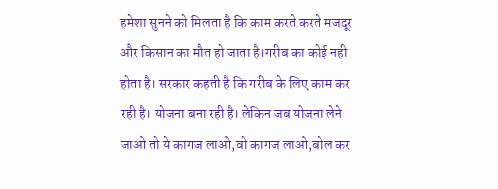हमेशा सुनने को मिलता है कि काम करते करते मजदूर और किसान का मौत हो जाता है।गरीब का कोई नही होता है। सरकार कहती है कि गरीब के लिए काम कर रही है। योजना बना रही है। लेकिन जब योजना लेने जाओ तो ये कागज लाओ,वो कागज लाओ,बोल कर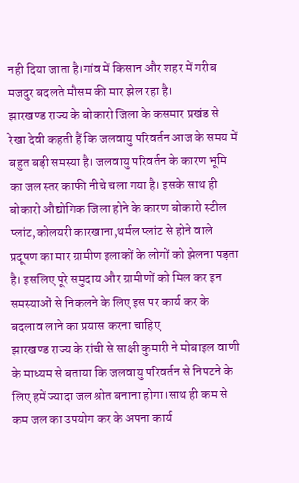नही दिया जाता है।गांव में किसान और शहर में गरीब मजदुर बदलते मौसम की मार झेल रहा है।
झारखण्ड राज्य के बोकारो जिला के कसमार प्रखंड से रेखा देवी कहती हैं कि जलवायु परिवर्तन आज के समय में बहुत बड़ी समस्या है। जलवायु परिवर्तन के कारण भूमि का जल स्तर काफी नीचे चला गया है। इसके साथ ही बोकारो औद्योगिक जिला होने के कारण बोकारो स्टील प्लांट,कोलयरी कारखाना,थर्मल प्लांट से होने वाले प्रदूषण का मार ग्रामीण इलाकों के लोगों को झेलना पड़ता है। इसलिए पूरे समुदाय और ग्रामीणों को मिल कर इन समस्याओं से निकलने के लिए इस पर कार्य कर के बदलाव लाने का प्रयास करना चाहिए
झारखण्ड राज्य के रांची से साक्षी कुमारी ने मोबाइल वाणी के माध्यम से बताया कि जलवायु परिवर्तन से निपटने के लिए हमें ज्यादा जल श्रोत बनाना होगा।साथ ही कम से कम जल का उपयोग कर के अपना कार्य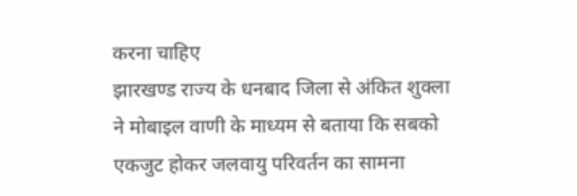करना चाहिए
झारखण्ड राज्य के धनबाद जिला से अंकित शुक्ला ने मोबाइल वाणी के माध्यम से बताया कि सबको एकजुट होकर जलवायु परिवर्तन का सामना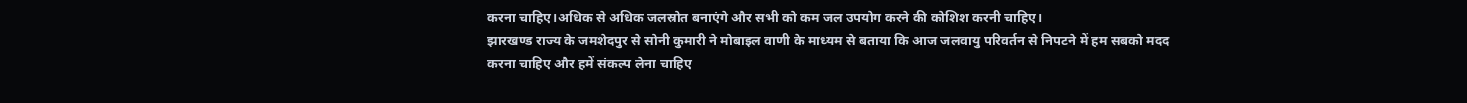करना चाहिए।अधिक से अधिक जलस्रोत बनाएंगे और सभी को कम जल उपयोग करने की कोशिश करनी चाहिए।
झारखण्ड राज्य के जमशेदपुर से सोनी कुमारी ने मोबाइल वाणी के माध्यम से बताया कि आज जलवायु परिवर्तन से निपटने में हम सबको मदद करना चाहिए और हमें संकल्प लेना चाहिए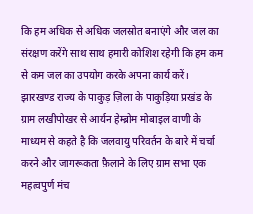कि हम अधिक से अधिक जलस्रोत बनाएंगे और जल का संरक्षण करेंगे साथ साथ हमारी कोशिश रहेगी कि हम कम से कम जल का उपयोग करके अपना कार्य करें।
झारखण्ड राज्य के पाकुड़ ज़िला के पाकुड़िया प्रखंड के ग्राम लखीपोखर से आर्यन हेम्ब्रोम मोबाइल वाणी के माध्यम से कहते है कि जलवायु परिवर्तन के बारे में चर्चा करने और जागरूकता फ़ैलाने के लिए ग्राम सभा एक महत्वपुर्ण मंच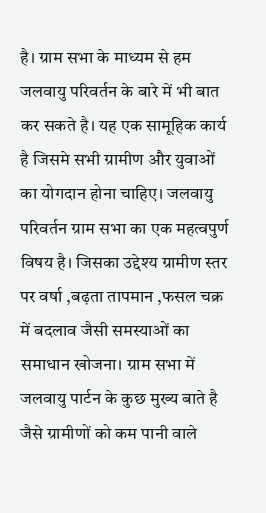है। ग्राम सभा के माध्यम से हम जलवायु परिवर्तन के बारे में भी बात कर सकते है। यह एक सामूहिक कार्य है जिसमे सभी ग्रामीण और युवाओं का योगदान होना चाहिए। जलवायु परिवर्तन ग्राम सभा का एक महत्वपुर्ण विषय है। जिसका उद्देश्य ग्रामीण स्तर पर वर्षा ,बढ़ता तापमान ,फसल चक्र में बदलाव जैसी समस्याओं का समाधान खोजना। ग्राम सभा में जलवायु पार्टन के कुछ मुख्य बाते है जैसे ग्रामीणों को कम पानी वाले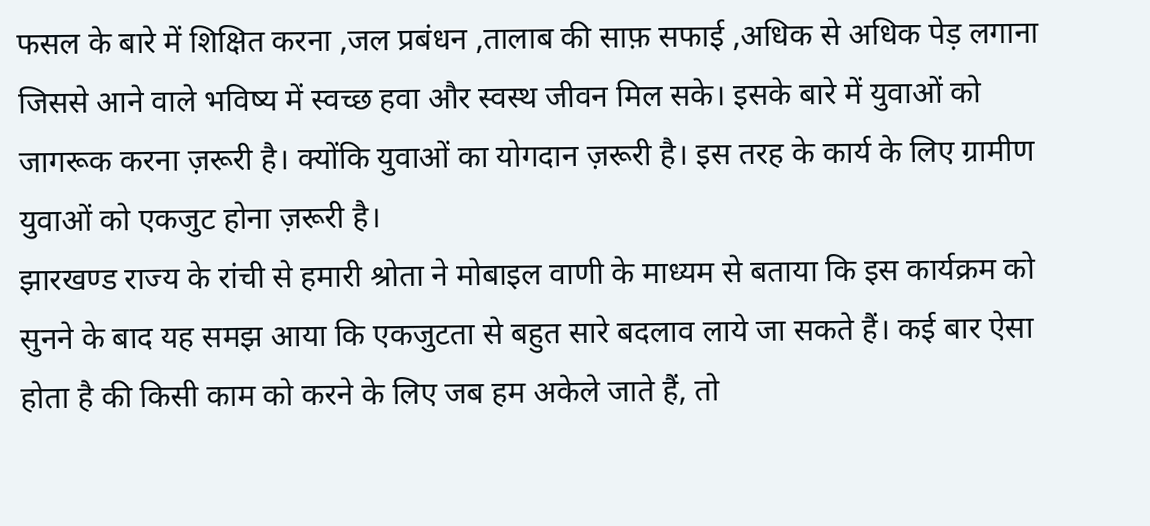फसल के बारे में शिक्षित करना ,जल प्रबंधन ,तालाब की साफ़ सफाई ,अधिक से अधिक पेड़ लगाना जिससे आने वाले भविष्य में स्वच्छ हवा और स्वस्थ जीवन मिल सके। इसके बारे में युवाओं को जागरूक करना ज़रूरी है। क्योंकि युवाओं का योगदान ज़रूरी है। इस तरह के कार्य के लिए ग्रामीण युवाओं को एकजुट होना ज़रूरी है।
झारखण्ड राज्य के रांची से हमारी श्रोता ने मोबाइल वाणी के माध्यम से बताया कि इस कार्यक्रम को सुनने के बाद यह समझ आया कि एकजुटता से बहुत सारे बदलाव लाये जा सकते हैं। कई बार ऐसा होता है की किसी काम को करने के लिए जब हम अकेले जाते हैं, तो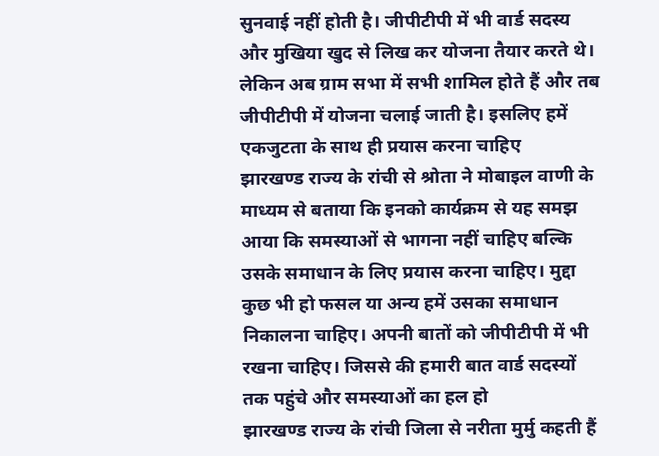सुनवाई नहीं होती है। जीपीटीपी में भी वार्ड सदस्य और मुखिया खुद से लिख कर योजना तैयार करते थे। लेकिन अब ग्राम सभा में सभी शामिल होते हैं और तब जीपीटीपी में योजना चलाई जाती है। इसलिए हमें एकजुटता के साथ ही प्रयास करना चाहिए
झारखण्ड राज्य के रांची से श्रोता ने मोबाइल वाणी के माध्यम से बताया कि इनको कार्यक्रम से यह समझ आया कि समस्याओं से भागना नहीं चाहिए बल्कि उसके समाधान के लिए प्रयास करना चाहिए। मुद्दा कुछ भी हो फसल या अन्य हमें उसका समाधान निकालना चाहिए। अपनी बातों को जीपीटीपी में भी रखना चाहिए। जिससे की हमारी बात वार्ड सदस्यों तक पहुंचे और समस्याओं का हल हो
झारखण्ड राज्य के रांची जिला से नरीता मुर्मु कहती हैं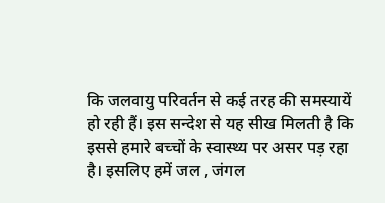कि जलवायु परिवर्तन से कई तरह की समस्यायें हो रही हैं। इस सन्देश से यह सीख मिलती है कि इससे हमारे बच्चों के स्वास्थ्य पर असर पड़ रहा है। इसलिए हमें जल , जंगल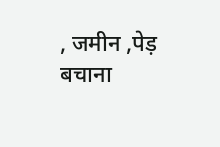, जमीन ,पेड़ बचाना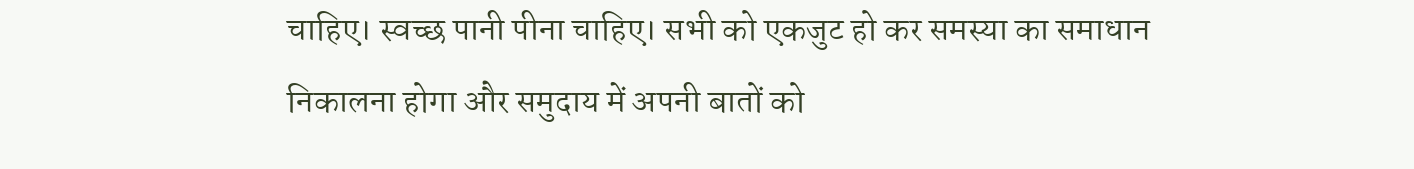चाहिए। स्वच्छ पानी पीना चाहिए। सभी को एकजुट हो कर समस्या का समाधान निकालना होगा और समुदाय में अपनी बातों को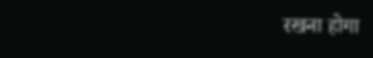रखना होगा